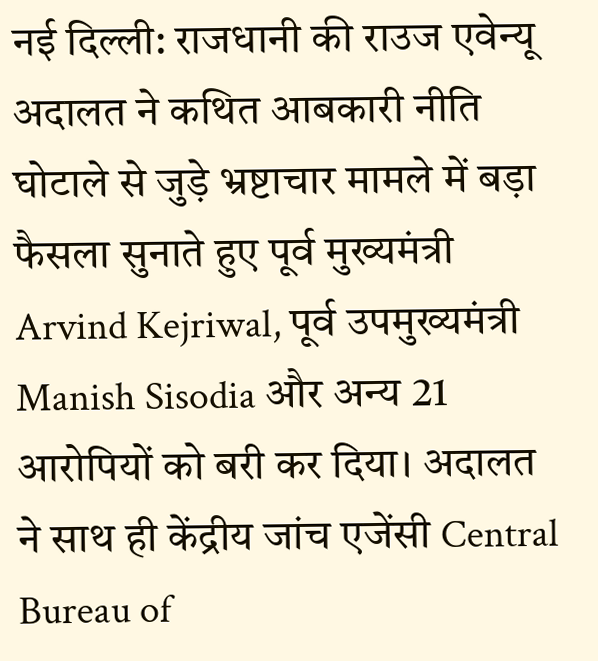नई दिल्ली: राजधानी की राउज एवेन्यू अदालत ने कथित आबकारी नीति घोटाले से जुड़े भ्रष्टाचार मामले में बड़ा फैसला सुनाते हुए पूर्व मुख्यमंत्री Arvind Kejriwal, पूर्व उपमुख्यमंत्री Manish Sisodia और अन्य 21 आरोपियों को बरी कर दिया। अदालत ने साथ ही केंद्रीय जांच एजेंसी Central Bureau of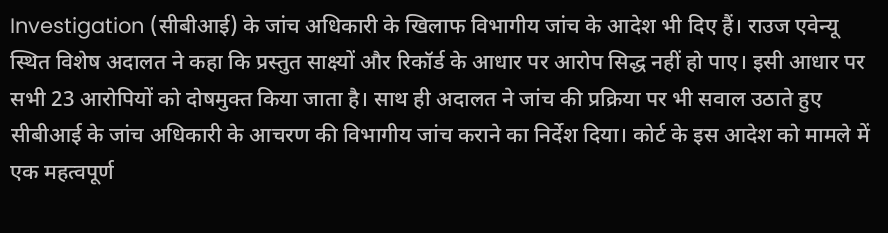Investigation (सीबीआई) के जांच अधिकारी के खिलाफ विभागीय जांच के आदेश भी दिए हैं। राउज एवेन्यू स्थित विशेष अदालत ने कहा कि प्रस्तुत साक्ष्यों और रिकॉर्ड के आधार पर आरोप सिद्ध नहीं हो पाए। इसी आधार पर सभी 23 आरोपियों को दोषमुक्त किया जाता है। साथ ही अदालत ने जांच की प्रक्रिया पर भी सवाल उठाते हुए सीबीआई के जांच अधिकारी के आचरण की विभागीय जांच कराने का निर्देश दिया। कोर्ट के इस आदेश को मामले में एक महत्वपूर्ण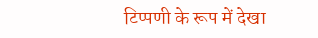टिप्पणी के रूप में देखा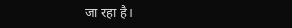जा रहा है।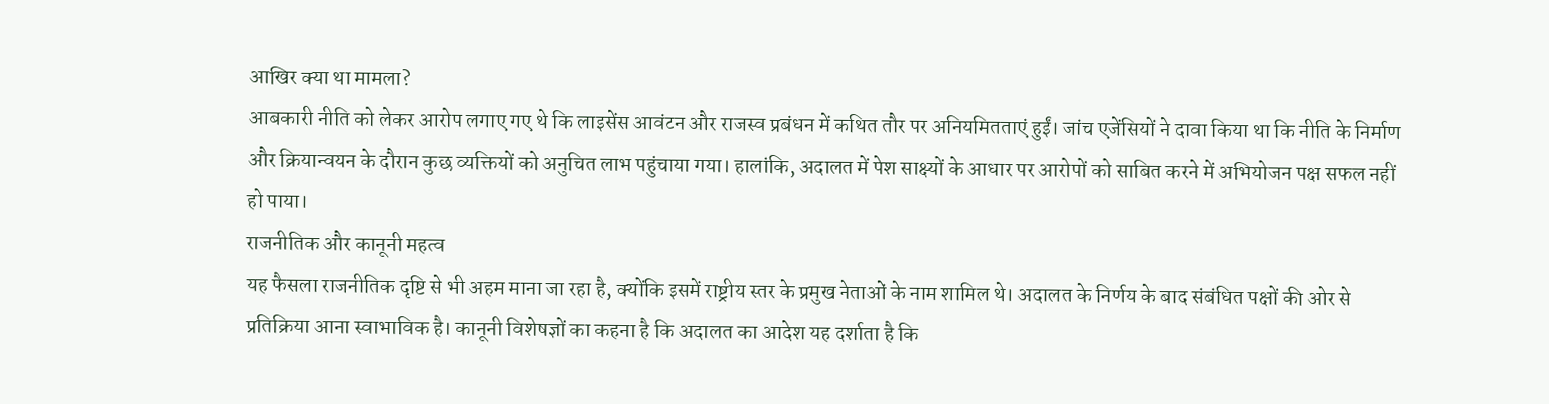आखिर क्या था मामला?
आबकारी नीति को लेकर आरोप लगाए गए थे कि लाइसेंस आवंटन और राजस्व प्रबंधन में कथित तौर पर अनियमितताएं हुईं। जांच एजेंसियों ने दावा किया था कि नीति के निर्माण और क्रियान्वयन के दौरान कुछ व्यक्तियों को अनुचित लाभ पहुंचाया गया। हालांकि, अदालत में पेश साक्ष्यों के आधार पर आरोपों को साबित करने में अभियोजन पक्ष सफल नहीं हो पाया।
राजनीतिक और कानूनी महत्व
यह फैसला राजनीतिक दृष्टि से भी अहम माना जा रहा है, क्योंकि इसमें राष्ट्रीय स्तर के प्रमुख नेताओं के नाम शामिल थे। अदालत के निर्णय के बाद संबंधित पक्षों की ओर से प्रतिक्रिया आना स्वाभाविक है। कानूनी विशेषज्ञों का कहना है कि अदालत का आदेश यह दर्शाता है कि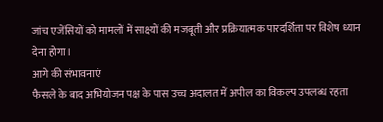जांच एजेंसियों को मामलों में साक्ष्यों की मजबूती और प्रक्रियात्मक पारदर्शिता पर विशेष ध्यान देना होगा।
आगे की संभावनाएं
फैसले के बाद अभियोजन पक्ष के पास उच्च अदालत में अपील का विकल्प उपलब्ध रहता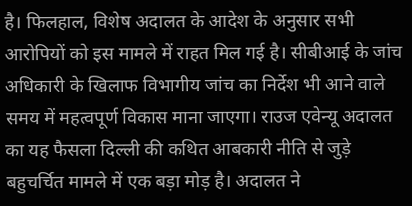है। फिलहाल, विशेष अदालत के आदेश के अनुसार सभी आरोपियों को इस मामले में राहत मिल गई है। सीबीआई के जांच अधिकारी के खिलाफ विभागीय जांच का निर्देश भी आने वाले समय में महत्वपूर्ण विकास माना जाएगा। राउज एवेन्यू अदालत का यह फैसला दिल्ली की कथित आबकारी नीति से जुड़े बहुचर्चित मामले में एक बड़ा मोड़ है। अदालत ने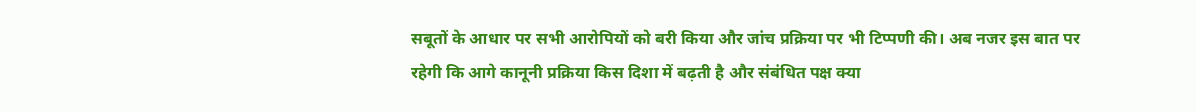सबूतों के आधार पर सभी आरोपियों को बरी किया और जांच प्रक्रिया पर भी टिप्पणी की। अब नजर इस बात पर रहेगी कि आगे कानूनी प्रक्रिया किस दिशा में बढ़ती है और संबंधित पक्ष क्या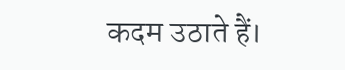कदम उठाते हैं।